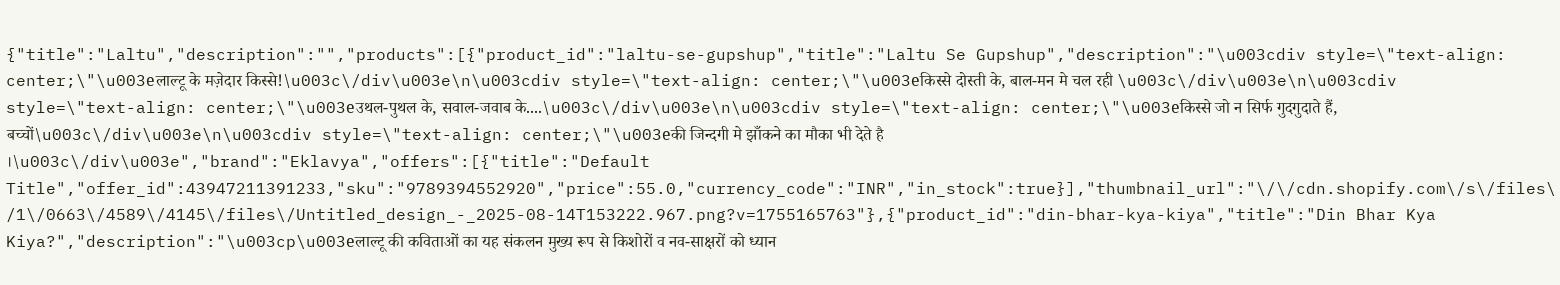{"title":"Laltu","description":"","products":[{"product_id":"laltu-se-gupshup","title":"Laltu Se Gupshup","description":"\u003cdiv style=\"text-align: center;\"\u003eलाल्टू के मज़ेदार किस्से!\u003c\/div\u003e\n\u003cdiv style=\"text-align: center;\"\u003eकिस्से दोस्ती के, बाल-मन मे चल रही \u003c\/div\u003e\n\u003cdiv style=\"text-align: center;\"\u003eउथल-पुथल के, सवाल-जवाब के....\u003c\/div\u003e\n\u003cdiv style=\"text-align: center;\"\u003eकिस्से जो न सिर्फ गुदगुदाते हैं, बच्चों\u003c\/div\u003e\n\u003cdiv style=\"text-align: center;\"\u003eकी जिन्दगी मे झाँकने का मौका भी देते है ।\u003c\/div\u003e","brand":"Eklavya","offers":[{"title":"Default Title","offer_id":43947211391233,"sku":"9789394552920","price":55.0,"currency_code":"INR","in_stock":true}],"thumbnail_url":"\/\/cdn.shopify.com\/s\/files\/1\/0663\/4589\/4145\/files\/Untitled_design_-_2025-08-14T153222.967.png?v=1755165763"},{"product_id":"din-bhar-kya-kiya","title":"Din Bhar Kya Kiya?","description":"\u003cp\u003eलाल्टू की कविताओं का यह संकलन मुख्य रूप से किशोरों व नव-साक्षरों को ध्यान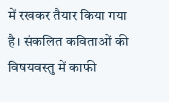में रखकर तैयार किया गया है। संकलित कविताओं की विषयवस्तु में काफी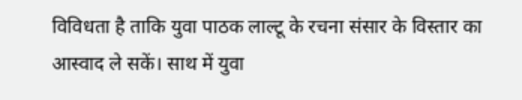विविधता है ताकि युवा पाठक लाल्टू के रचना संसार के विस्तार का आस्वाद ले सकें। साथ में युवा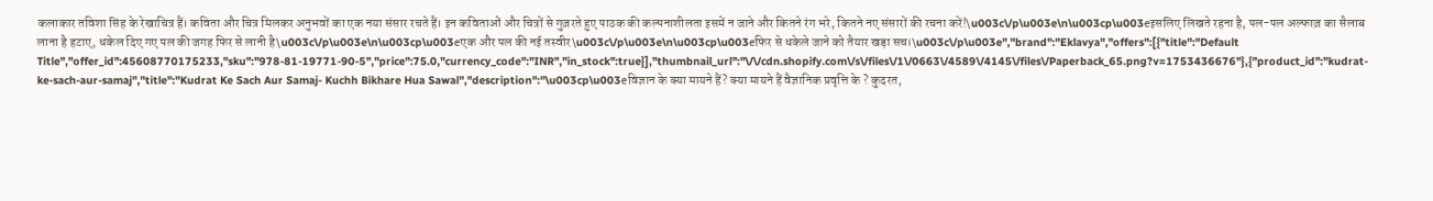कलाकार तविशा सिंह के रेखाचित्र हैं। कविता और चित्र मिलकर अनुभवों का एक नया संसार रचते हैं। इन कविताओं और चित्रों से गुज़रते हुए पाठक की कल्पनाशीलता इसमें न जाने और कितने रंग भरे, कितने नए संसारों की रचना करें!\u003c\/p\u003e\n\u003cp\u003eइसलिए लिखते रहना है, पल-पल अल्फाज़ का सैलाब लाना है हटाए, धकेल दिए गए पल की जगह फिर से लानी है\u003c\/p\u003e\n\u003cp\u003eएक और पल की नई तस्वीर\u003c\/p\u003e\n\u003cp\u003eफिर से धकेले जाने को तैयार खड़ा सच।\u003c\/p\u003e","brand":"Eklavya","offers":[{"title":"Default Title","offer_id":45608770175233,"sku":"978-81-19771-90-5","price":75.0,"currency_code":"INR","in_stock":true}],"thumbnail_url":"\/\/cdn.shopify.com\/s\/files\/1\/0663\/4589\/4145\/files\/Paperback_65.png?v=1753436676"},{"product_id":"kudrat-ke-sach-aur-samaj","title":"Kudrat Ke Sach Aur Samaj- Kuchh Bikhare Hua Sawal","description":"\u003cp\u003eविज्ञान के क्या मायने हैं? क्या मायने हैं वैज्ञानिक प्रवृत्ति के ? कुदरत,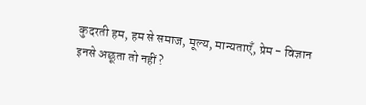कुदरती हम, हम से समाज, मूल्य, मान्यताएँ, प्रेम - विज्ञान इनसे अछूता तो नहीं?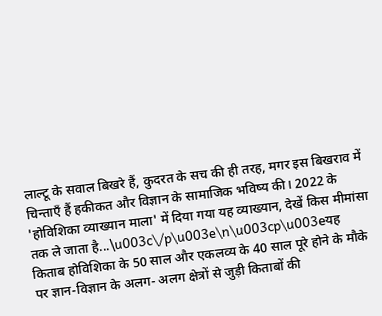लाल्टू के सवाल बिखरे हैं, कुदरत के सच की ही तरह, मगर इस बिखराव में चिन्ताएँ हैं हकीकत और विज्ञान के सामाजिक भविष्य की। 2022 के 'होविशिका व्याख्यान माला' में दिया गया यह व्याख्यान, देखें किस मीमांसा तक ले जाता है...\u003c\/p\u003e\n\u003cp\u003eयह किताब होविशिका के 50 साल और एकलव्य के 40 साल पूरे होने के मौके पर ज्ञान-विज्ञान के अलग- अलग क्षेत्रों से जुड़ी किताबों की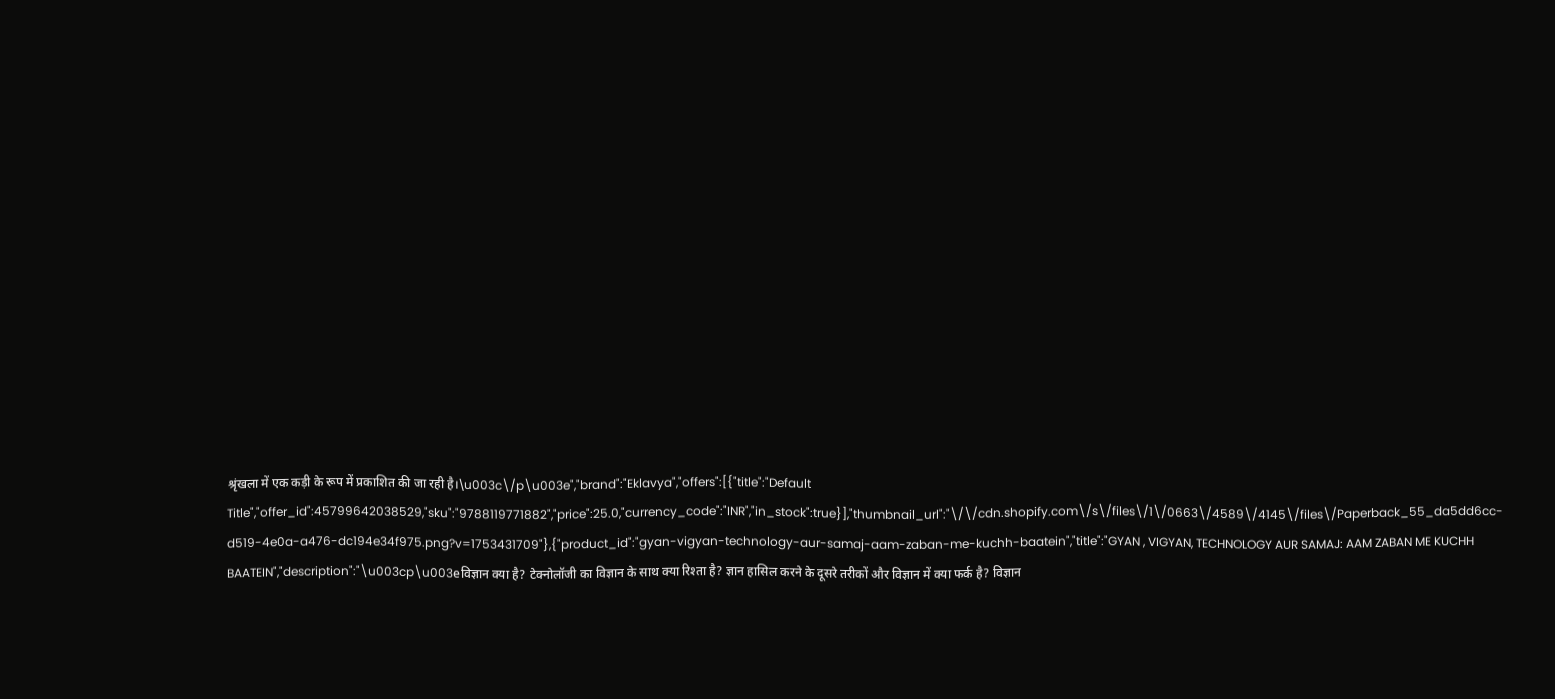श्रृंखला में एक कड़ी के रूप में प्रकाशित की जा रही है।\u003c\/p\u003e","brand":"Eklavya","offers":[{"title":"Default Title","offer_id":45799642038529,"sku":"9788119771882","price":25.0,"currency_code":"INR","in_stock":true}],"thumbnail_url":"\/\/cdn.shopify.com\/s\/files\/1\/0663\/4589\/4145\/files\/Paperback_55_da5dd6cc-d519-4e0a-a476-dc194e34f975.png?v=1753431709"},{"product_id":"gyan-vigyan-technology-aur-samaj-aam-zaban-me-kuchh-baatein","title":"GYAN , VIGYAN, TECHNOLOGY AUR SAMAJ: AAM ZABAN ME KUCHH BAATEIN","description":"\u003cp\u003eविज्ञान क्या है? टेक्नोलॉजी का विज्ञान के साथ क्या रिश्ता है? ज्ञान हासिल करने के दूसरे तरीकों और विज्ञान में क्या फर्क है? विज्ञान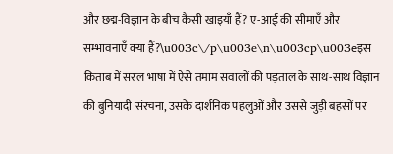और छद्म-विज्ञान के बीच कैसी खाइयाँ हैं? ए-आई की सीमाएँ और सम्भावनाएँ क्या हैं?\u003c\/p\u003e\n\u003cp\u003eइस किताब में सरल भाषा में ऐसे तमाम सवालों की पड़ताल के साथ-साथ विज्ञान की बुनियादी संरचना, उसके दार्शनिक पहलुओं और उससे जुड़ी बहसों पर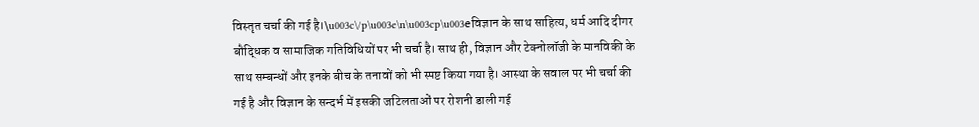विस्तृत चर्चा की गई है।\u003c\/p\u003e\n\u003cp\u003eविज्ञान के साथ साहित्य, धर्म आदि दीगर बौद्धिक व सामाजिक गतिविधियों पर भी चर्चा है। साथ ही, विज्ञान और टेक्नोलॉजी के मानविकी के साथ सम्बन्धों और इनके बीच के तनावों को भी स्पष्ट किया गया है। आस्था के सवाल पर भी चर्चा की गई है और विज्ञान के सन्दर्भ में इसकी जटिलताओं पर रोशनी डाली गई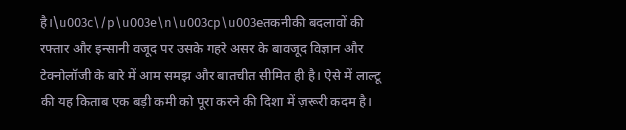है।\u003c\/p\u003e\n\u003cp\u003eतकनीकी बदलावों की रफ्तार और इन्सानी वजूद पर उसके गहरे असर के बावजूद विज्ञान और टेक्नोलॉजी के बारे में आम समझ और बातचीत सीमित ही है। ऐसे में लाल्टू की यह किताब एक बड़ी कमी को पूरा करने की दिशा में ज़रूरी कदम है।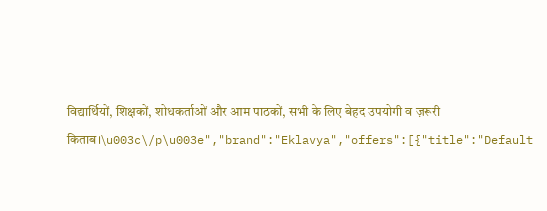विद्यार्थियों, शिक्षकों, शोधकर्ताओं और आम पाठकों, सभी के लिए बेहद उपयोगी व ज़रूरी किताब।\u003c\/p\u003e","brand":"Eklavya","offers":[{"title":"Default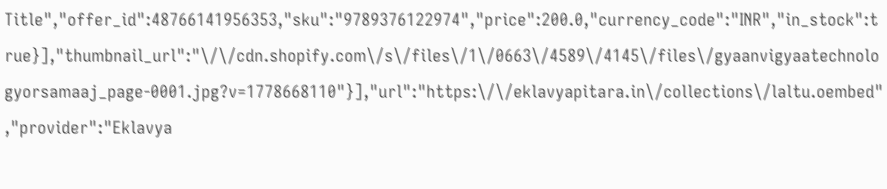Title","offer_id":48766141956353,"sku":"9789376122974","price":200.0,"currency_code":"INR","in_stock":true}],"thumbnail_url":"\/\/cdn.shopify.com\/s\/files\/1\/0663\/4589\/4145\/files\/gyaanvigyaatechnologyorsamaaj_page-0001.jpg?v=1778668110"}],"url":"https:\/\/eklavyapitara.in\/collections\/laltu.oembed","provider":"Eklavya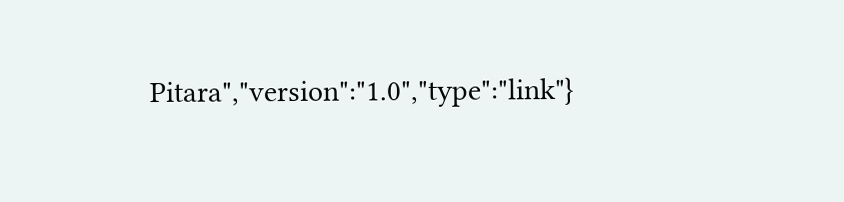Pitara","version":"1.0","type":"link"}